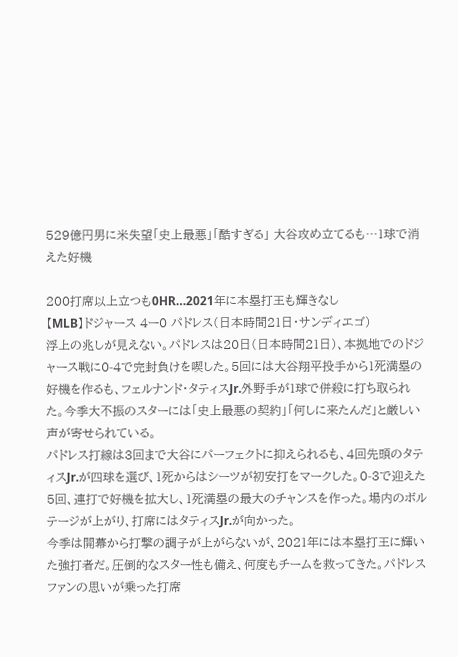529億円男に米失望「史上最悪」「酷すぎる」 大谷攻め立てるも…1球で消えた好機

200打席以上立つも0HR…2021年に本塁打王も輝きなし
【MLB】ドジャース 4ー0 パドレス(日本時間21日・サンディエゴ)
浮上の兆しが見えない。パドレスは20日(日本時間21日)、本拠地でのドジャース戦に0-4で完封負けを喫した。5回には大谷翔平投手から1死満塁の好機を作るも、フェルナンド・タティスJr.外野手が1球で併殺に打ち取られた。今季大不振のスターには「史上最悪の契約」「何しに来たんだ」と厳しい声が寄せられている。
パドレス打線は3回まで大谷にパーフェクトに抑えられるも、4回先頭のタティスJr.が四球を選び、1死からはシーツが初安打をマークした。0-3で迎えた5回、連打で好機を拡大し、1死満塁の最大のチャンスを作った。場内のボルテージが上がり、打席にはタティスJr.が向かった。
今季は開幕から打撃の調子が上がらないが、2021年には本塁打王に輝いた強打者だ。圧倒的なスター性も備え、何度もチームを救ってきた。パドレスファンの思いが乗った打席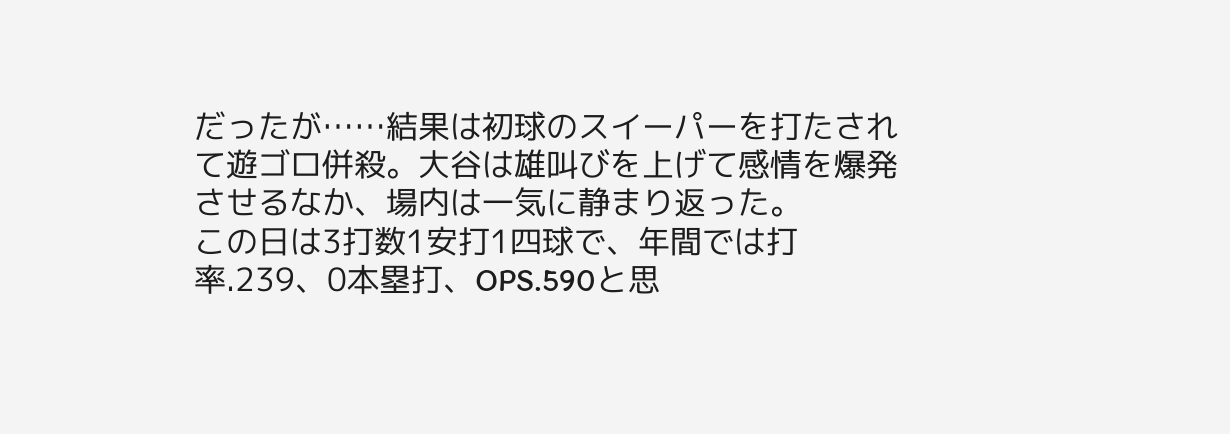だったが……結果は初球のスイーパーを打たされて遊ゴロ併殺。大谷は雄叫びを上げて感情を爆発させるなか、場内は一気に静まり返った。
この日は3打数1安打1四球で、年間では打率.239、0本塁打、OPS.590と思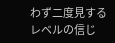わず二度見するレベルの信じ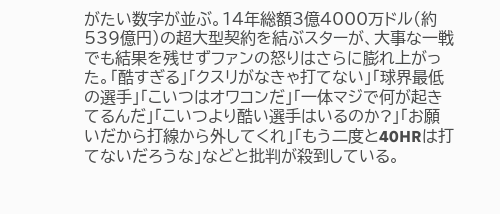がたい数字が並ぶ。14年総額3億4000万ドル(約539億円)の超大型契約を結ぶスターが、大事な一戦でも結果を残せずファンの怒りはさらに膨れ上がった。「酷すぎる」「クスリがなきゃ打てない」「球界最低の選手」「こいつはオワコンだ」「一体マジで何が起きてるんだ」「こいつより酷い選手はいるのか?」「お願いだから打線から外してくれ」「もう二度と40HRは打てないだろうな」などと批判が殺到している。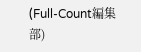(Full-Count編集部)